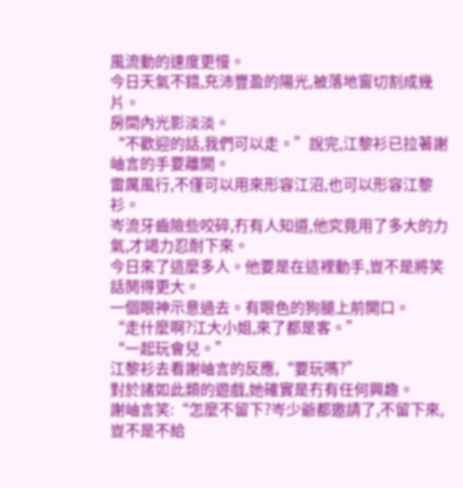風流動的速度更慢。
今日天氣不錯,充沛豐盈的陽光,被落地窗切割成幾片。
房間內光影淡淡。
“不歡迎的話,我們可以走。”說完,江黎衫已拉著謝岫言的手要離開。
雷厲風行,不僅可以用來形容江沼,也可以形容江黎衫。
岑流牙齒險些咬碎,冇有人知道,他究竟用了多大的力氣,才竭力忍耐下來。
今日來了這麼多人。他要是在這裡動手,豈不是將笑話鬨得更大。
一個眼神示意過去。有眼色的狗腿上前開口。
“走什麼啊?江大小姐,來了都是客。”
“一起玩會兒。”
江黎衫去看謝岫言的反應,“要玩嗎?”
對於諸如此類的遊戲,她確實是冇有任何興趣。
謝岫言笑:“怎麼不留下?岑少爺都邀請了,不留下來,豈不是不給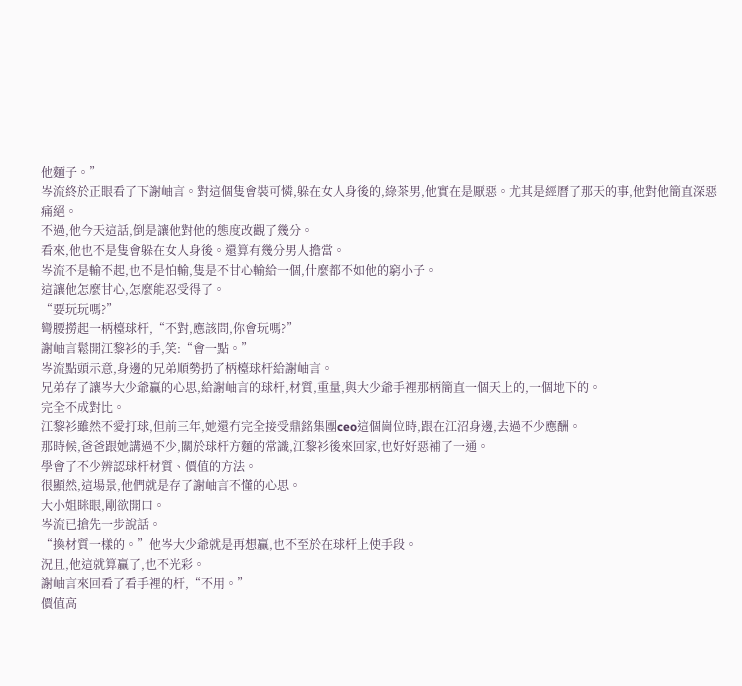他麵子。”
岑流終於正眼看了下謝岫言。對這個隻會裝可憐,躲在女人身後的,綠茶男,他實在是厭惡。尤其是經曆了那天的事,他對他簡直深惡痛絕。
不過,他今天這話,倒是讓他對他的態度改觀了幾分。
看來,他也不是隻會躲在女人身後。還算有幾分男人擔當。
岑流不是輸不起,也不是怕輸,隻是不甘心輸給一個,什麼都不如他的窮小子。
這讓他怎麼甘心,怎麼能忍受得了。
“要玩玩嗎?”
彎腰撈起一柄檯球杆,“不對,應該問,你會玩嗎?”
謝岫言鬆開江黎衫的手,笑:“會一點。”
岑流點頭示意,身邊的兄弟順勢扔了柄檯球杆給謝岫言。
兄弟存了讓岑大少爺贏的心思,給謝岫言的球杆,材質,重量,與大少爺手裡那柄簡直一個天上的,一個地下的。
完全不成對比。
江黎衫雖然不愛打球,但前三年,她還冇完全接受鼎銘集團ceo這個崗位時,跟在江沼身邊,去過不少應酬。
那時候,爸爸跟她講過不少,關於球杆方麵的常識,江黎衫後來回家,也好好惡補了一通。
學會了不少辨認球杆材質、價值的方法。
很顯然,這場景,他們就是存了謝岫言不懂的心思。
大小姐眯眼,剛欲開口。
岑流已搶先一步說話。
“換材質一樣的。”他岑大少爺就是再想贏,也不至於在球杆上使手段。
況且,他這就算贏了,也不光彩。
謝岫言來回看了看手裡的杆,“不用。”
價值高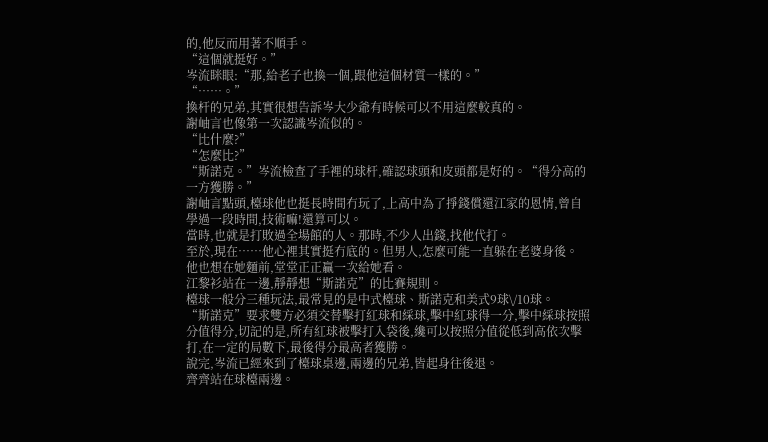的,他反而用著不順手。
“這個就挺好。”
岑流眯眼:“那,給老子也換一個,跟他這個材質一樣的。”
“……。”
換杆的兄弟,其實很想告訴岑大少爺有時候可以不用這麼較真的。
謝岫言也像第一次認識岑流似的。
“比什麼?”
“怎麼比?”
“斯諾克。”岑流檢查了手裡的球杆,確認球頭和皮頭都是好的。“得分高的一方獲勝。”
謝岫言點頭,檯球他也挺長時間冇玩了,上高中為了掙錢償還江家的恩情,曾自學過一段時間,技術嘛!還算可以。
當時,也就是打敗過全場館的人。那時,不少人出錢,找他代打。
至於,現在……他心裡其實挺冇底的。但男人,怎麼可能一直躲在老婆身後。
他也想在她麵前,堂堂正正贏一次給她看。
江黎衫站在一邊,靜靜想“斯諾克”的比賽規則。
檯球一般分三種玩法,最常見的是中式檯球、斯諾克和美式9球\/10球。
“斯諾克”要求雙方必須交替擊打紅球和綵球,擊中紅球得一分,擊中綵球按照分值得分,切記的是,所有紅球被擊打入袋後,纔可以按照分值從低到高依次擊打,在一定的局數下,最後得分最高者獲勝。
說完,岑流已經來到了檯球桌邊,兩邊的兄弟,皆起身往後退。
齊齊站在球檯兩邊。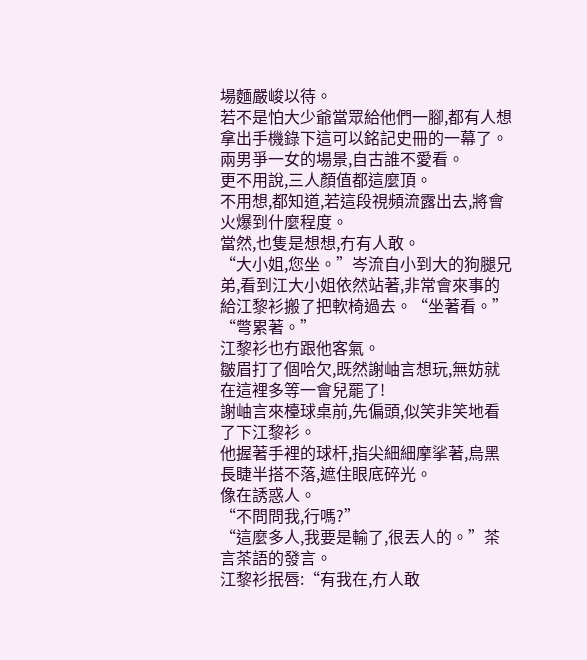場麵嚴峻以待。
若不是怕大少爺當眾給他們一腳,都有人想拿出手機錄下這可以銘記史冊的一幕了。
兩男爭一女的場景,自古誰不愛看。
更不用說,三人顏值都這麼頂。
不用想,都知道,若這段視頻流露出去,將會火爆到什麼程度。
當然,也隻是想想,冇有人敢。
“大小姐,您坐。”岑流自小到大的狗腿兄弟,看到江大小姐依然站著,非常會來事的給江黎衫搬了把軟椅過去。“坐著看。”
“彆累著。”
江黎衫也冇跟他客氣。
皺眉打了個哈欠,既然謝岫言想玩,無妨就在這裡多等一會兒罷了!
謝岫言來檯球桌前,先偏頭,似笑非笑地看了下江黎衫。
他握著手裡的球杆,指尖細細摩挲著,烏黑長睫半搭不落,遮住眼底碎光。
像在誘惑人。
“不問問我,行嗎?”
“這麼多人,我要是輸了,很丟人的。”茶言茶語的發言。
江黎衫抿唇:“有我在,冇人敢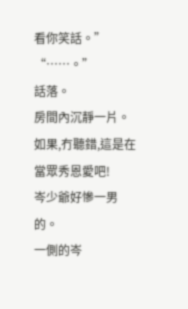看你笑話。”
“……。”
話落。
房間內沉靜一片。
如果,冇聽錯,這是在當眾秀恩愛吧!
岑少爺好慘一男的。
一側的岑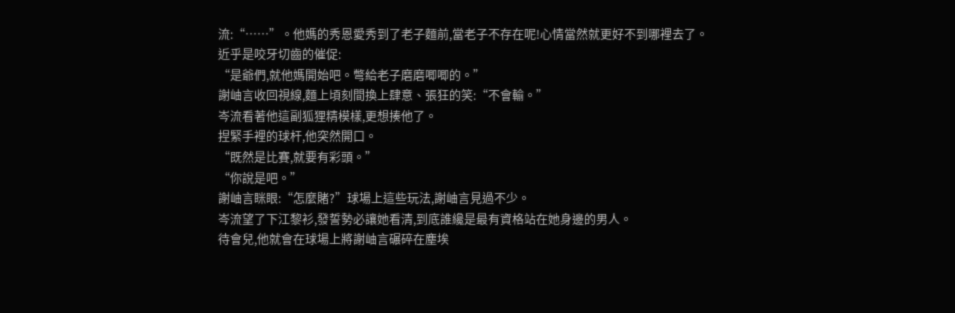流:“……”。他媽的秀恩愛秀到了老子麵前,當老子不存在呢!心情當然就更好不到哪裡去了。
近乎是咬牙切齒的催促:
“是爺們,就他媽開始吧。彆給老子磨磨唧唧的。”
謝岫言收回視線,麵上頃刻間換上肆意、張狂的笑:“不會輸。”
岑流看著他這副狐狸精模樣,更想揍他了。
捏緊手裡的球杆,他突然開口。
“既然是比賽,就要有彩頭。”
“你說是吧。”
謝岫言眯眼:“怎麼賭?”球場上這些玩法,謝岫言見過不少。
岑流望了下江黎衫,發誓勢必讓她看清,到底誰纔是最有資格站在她身邊的男人。
待會兒,他就會在球場上將謝岫言碾碎在塵埃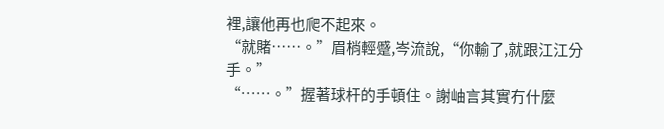裡,讓他再也爬不起來。
“就賭……。”眉梢輕蹙,岑流說,“你輸了,就跟江江分手。”
“……。”握著球杆的手頓住。謝岫言其實冇什麼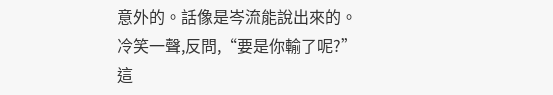意外的。話像是岑流能說出來的。
冷笑一聲,反問,“要是你輸了呢?”
這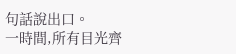句話說出口。
一時間,所有目光齊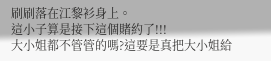刷刷落在江黎衫身上。
這小子算是接下這個賭約了!!!
大小姐都不管管的嗎?這要是真把大小姐給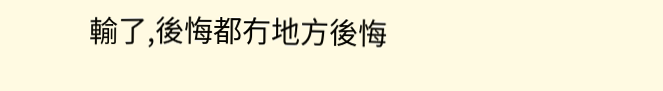輸了,後悔都冇地方後悔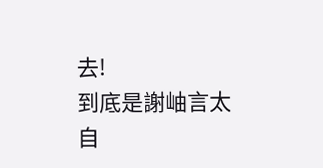去!
到底是謝岫言太自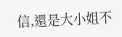信,還是大小姐不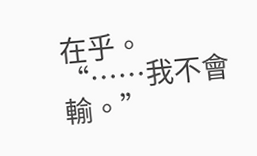在乎。
“……我不會輸。”